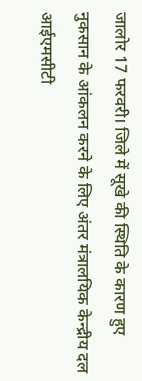जालोर 17 फरवरी। जिले में सूखे की स्थिति के कारण हुए नुकसान के आंकलन करने के लिए अंतर मंत्रालयिक केन्द्रीय दल आईएमसीटी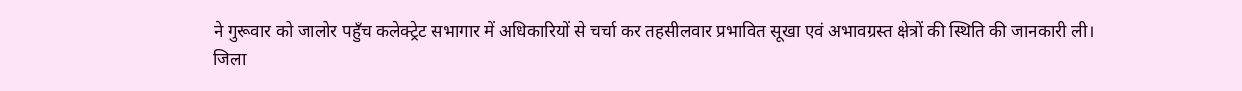ने गुरूवार को जालोर पहुँच कलेक्ट्रेट सभागार में अधिकारियों से चर्चा कर तहसीलवार प्रभावित सूखा एवं अभावग्रस्त क्षेत्रों की स्थिति की जानकारी ली।
जिला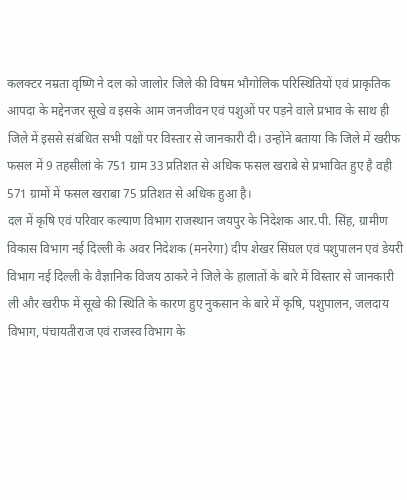कलक्टर नम्रता वृष्णि ने दल को जालोर जिले की विषम भौगोलिक परिस्थितियों एवं प्राकृतिक आपदा के मद्देनजर सूखे व इसके आम जनजीवन एवं पशुओं पर पड़ने वाले प्रभाव के साथ ही जिले में इससे संबंधित सभी पक्षों पर विस्तार से जानकारी दी। उन्होंने बताया कि जिले में खरीफ फसल में 9 तहसीलां के 751 ग्राम 33 प्रतिशत से अधिक फसल खराबे से प्रभावित हुए है वही 571 ग्रामों में फसल खराबा 75 प्रतिशत से अधिक हुआ है।
दल में कृषि एवं परिवार कल्याण विभाग राजस्थान जयपुर के निदेशक आर.पी. सिंह, ग्रामीण विकास विभाग नई दिल्ली के अवर निदेशक (मनरेगा) दीप शेखर सिंघल एवं पशुपालन एवं डेयरी विभाग नई दिल्ली के वैज्ञानिक विजय ठाकरे ने जिले के हालातों के बारे में विस्तार से जानकारी ली और खरीफ में सूखे की स्थिति के कारण हुए नुकसान के बारे में कृषि, पशुपालन, जलदाय विभाग, पंचायतीराज एवं राजस्व विभाग के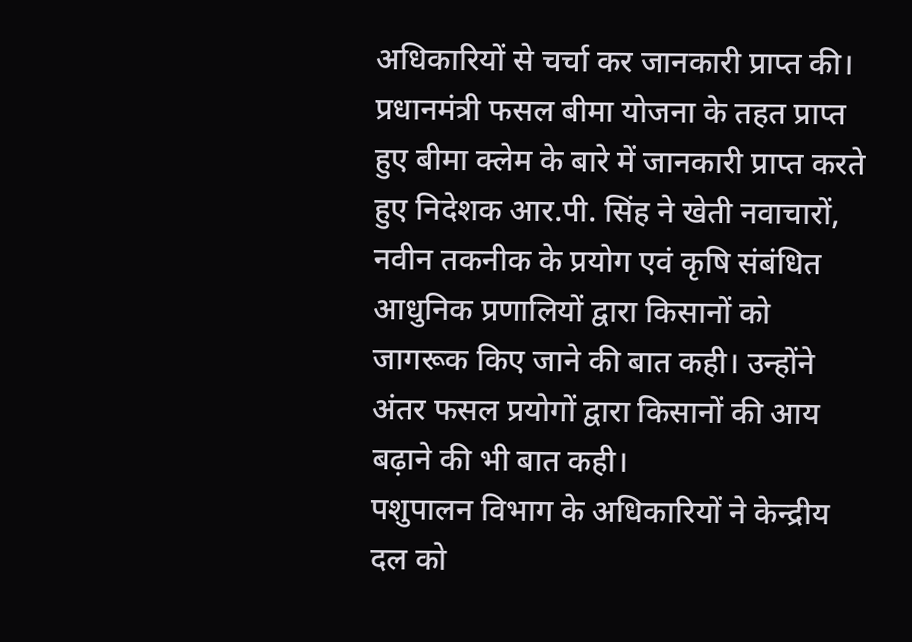अधिकारियों से चर्चा कर जानकारी प्राप्त की।
प्रधानमंत्री फसल बीमा योजना के तहत प्राप्त हुए बीमा क्लेम के बारे में जानकारी प्राप्त करते हुए निदेशक आर.पी. सिंह ने खेती नवाचारों, नवीन तकनीक के प्रयोग एवं कृषि संबंधित आधुनिक प्रणालियों द्वारा किसानों को जागरूक किए जाने की बात कही। उन्होंने अंतर फसल प्रयोगों द्वारा किसानों की आय बढ़ाने की भी बात कही।
पशुपालन विभाग के अधिकारियों ने केन्द्रीय दल को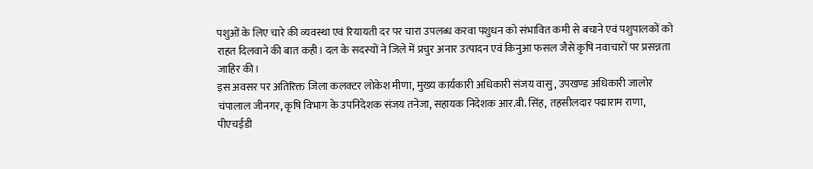पशुओं के लिए चारे की व्यवस्था एवं रियायती दर पर चारा उपलब्ध करवा पशुधन को संभावित कमी से बचाने एवं पशुपालकों को राहत दिलवाने की बात कही। दल के सदस्यों ने जिले में प्रचुर अनार उत्पादन एवं किनुआ फसल जैसे कृषि नवाचारों पर प्रसन्नता जाहिर की।
इस अवसर पर अतिरिक्त जिला कलक्टर लोकेश मीणा, मुख्य कार्यकारी अधिकारी संजय वासु, उपखण्ड अधिकारी जालोर चंपालाल जीनगर, कृषि विभाग के उपनिदेशक संजय तनेजा, सहायक निदेशक आर.बी. सिंह, तहसीलदार पद्माराम राणा, पीएचईडी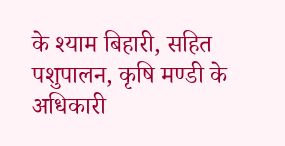के श्याम बिहारी, सहित पशुपालन, कृषि मण्डी के अधिकारी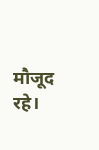मौजूद रहे।